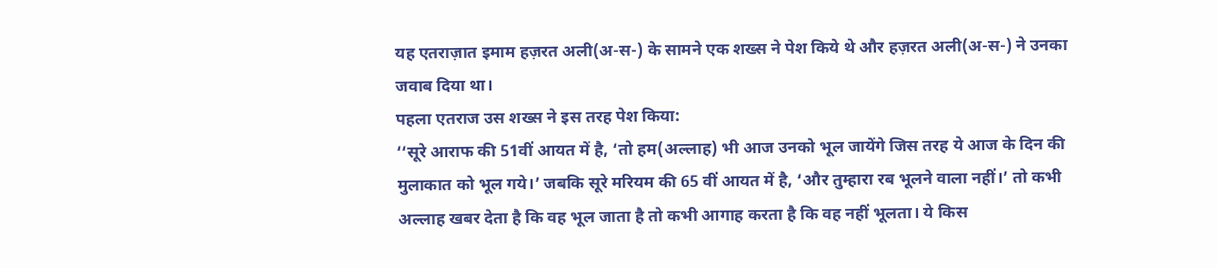यह एतराज़ात इमाम हज़रत अली(अ-स-) के सामने एक शख्स ने पेश किये थे और हज़रत अली(अ-स-) ने उनका जवाब दिया था।
पहला एतराज उस शख्स ने इस तरह पेश किया:
‘‘सूरे आराफ की 51वीं आयत में है, ‘तो हम(अल्लाह) भी आज उनको भूल जायेंगे जिस तरह ये आज के दिन की मुलाकात को भूल गये।’ जबकि सूरे मरियम की 65 वीं आयत में है, ‘और तुम्हारा रब भूलने वाला नहीं।’ तो कभी अल्लाह खबर देता है कि वह भूल जाता है तो कभी आगाह करता है कि वह नहीं भूलता। ये किस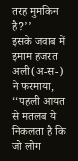तरह मुमकिन है?’’
इसके जवाब में इमाम हजरत अली(अ-स-) ने फरमाया, ‘‘पहली आयत से मतलब ये निकलता है कि जो लोग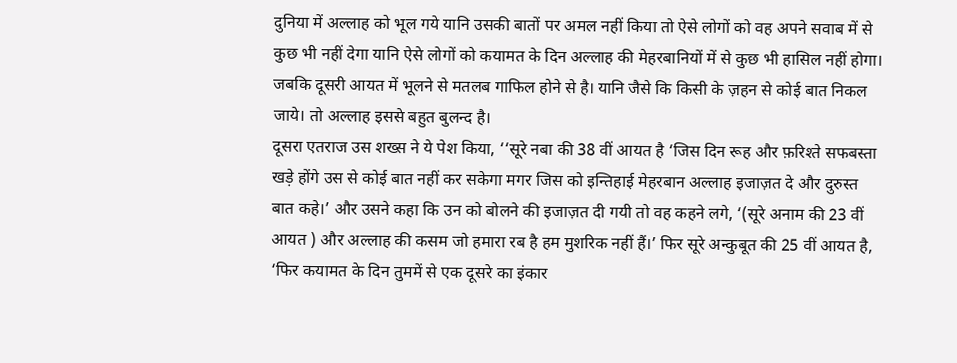दुनिया में अल्लाह को भूल गये यानि उसकी बातों पर अमल नहीं किया तो ऐसे लोगों को वह अपने सवाब में से कुछ भी नहीं देगा यानि ऐसे लोगों को कयामत के दिन अल्लाह की मेहरबानियों में से कुछ भी हासिल नहीं होगा।
जबकि दूसरी आयत में भूलने से मतलब गाफिल होने से है। यानि जैसे कि किसी के ज़हन से कोई बात निकल जाये। तो अल्लाह इससे बहुत बुलन्द है।
दूसरा एतराज उस शख्स ने ये पेश किया, ‘‘सूरे नबा की 38 वीं आयत है ‘जिस दिन रूह और फ़रिश्ते सफबस्ता खड़े होंगे उस से कोई बात नहीं कर सकेगा मगर जिस को इन्तिहाई मेहरबान अल्लाह इजाज़त दे और दुरुस्त बात कहे।’ और उसने कहा कि उन को बोलने की इजाज़त दी गयी तो वह कहने लगे, ‘(सूरे अनाम की 23 वीं आयत ) और अल्लाह की कसम जो हमारा रब है हम मुशरिक नहीं हैं।’ फिर सूरे अन्कुबूत की 25 वीं आयत है, ‘फिर कयामत के दिन तुममें से एक दूसरे का इंकार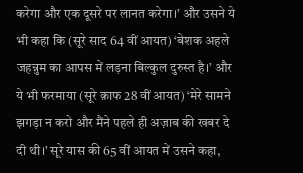करेगा और एक दूसरे पर लानत करेगा।’ और उसने ये भी कहा कि (सूरे साद 64 वीं आयत) ‘बेशक अहले जहन्नुम का आपस में लड़ना बिल्कुल दुरुस्त है।’ और ये भी फरमाया (सूरे क़ाफ 28 वीं आयत) ‘मेरे सामने झगड़ा न करो और मैंने पहले ही अज़ाब की खबर दे दी थी।’ सूरे यास की 65 वीं आयत में उसने कहा,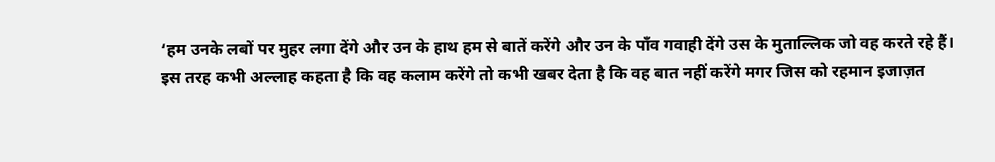‘हम उनके लबों पर मुहर लगा देंगे और उन के हाथ हम से बातें करेंगे और उन के पाँव गवाही देंगे उस के मुताल्लिक जो वह करते रहे हैं।
इस तरह कभी अल्लाह कहता है कि वह कलाम करेंगे तो कभी खबर देता है कि वह बात नहीं करेंगे मगर जिस को रहमान इजाज़त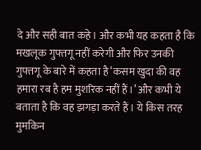दे और सही बात कहे। और कभी यह कहता है कि मखलूक गुफ्तगू नहीं करेगी और फिर उनकी गुफ्तगू के बारे में कहता है ‘कसम खुदा की वह हमारा रब है हम मुशरिक नहीं हैं।’ और कभी ये बताता है कि वह झगड़ा करते हैं। ये किस तरह मुमकिन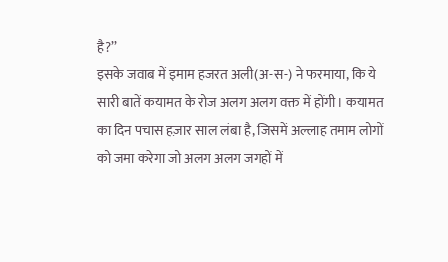है?’’
इसके जवाब में इमाम हजरत अली(अ-स-) ने फरमाया, कि ये सारी बातें कयामत के रोज अलग अलग वक्त में होंगी। कयामत का दिन पचास हज़ार साल लंबा है, जिसमें अल्लाह तमाम लोगों को जमा करेगा जो अलग अलग जगहों में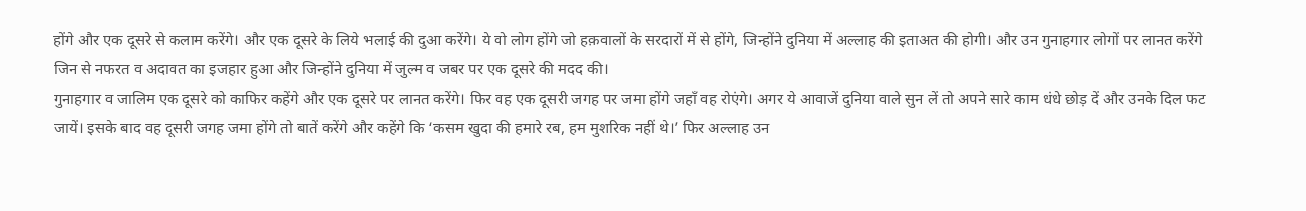होंगे और एक दूसरे से कलाम करेंगे। और एक दूसरे के लिये भलाई की दुआ करेंगे। ये वो लोग होंगे जो हक़वालों के सरदारों में से होंगे, जिन्होंने दुनिया में अल्लाह की इताअत की होगी। और उन गुनाहगार लोगों पर लानत करेंगे जिन से नफरत व अदावत का इजहार हुआ और जिन्होंने दुनिया में जुल्म व जबर पर एक दूसरे की मदद की।
गुनाहगार व जालिम एक दूसरे को काफिर कहेंगे और एक दूसरे पर लानत करेंगे। फिर वह एक दूसरी जगह पर जमा होंगे जहाँ वह रोएंगे। अगर ये आवाजें दुनिया वाले सुन लें तो अपने सारे काम धंधे छोड़ दें और उनके दिल फट जायें। इसके बाद वह दूसरी जगह जमा होंगे तो बातें करेंगे और कहेंगे कि ‘कसम खुदा की हमारे रब, हम मुशरिक नहीं थे।’ फिर अल्लाह उन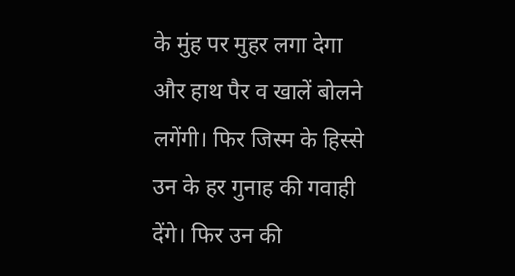के मुंह पर मुहर लगा देगा और हाथ पैर व खालें बोलने लगेंगी। फिर जिस्म के हिस्से उन के हर गुनाह की गवाही देंगे। फिर उन की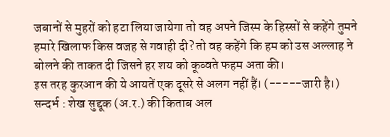जबानों से मुहरों को हटा लिया जायेगा तो वह अपने जिस्म के हिस्सों से कहेंगे तुमने हमारे खिलाफ किस वजह से गवाही दी? तो वह कहेंगे कि हम को उस अल्लाह ने बोलने की ताकत दी जिसने हर शय को कूव्वते फहम अता की।
इस तरह कुरआन की ये आयतें एक दूसरे से अलग नहीं हैं। (-----जारी है।)
सन्दर्भ : शेख सुद्दूक (अ.र.) की किताब अल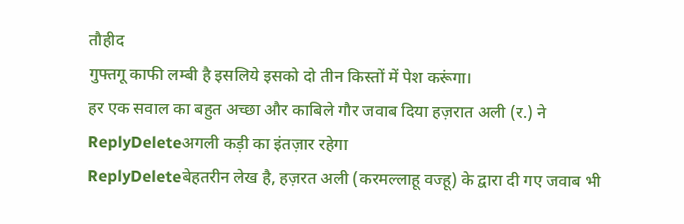तौहीद
गुफ्तगू काफी लम्बी है इसलिये इसको दो तीन किस्तों में पेश करूंगा।
हर एक सवाल का बहुत अच्छा और काबिले गौर जवाब दिया हज़रात अली (र.) ने
ReplyDeleteअगली कड़ी का इंतज़ार रहेगा
ReplyDeleteबेहतरीन लेख है, हज़रत अली (करमल्लाहू वज्हू) के द्वारा दी गए जवाब भी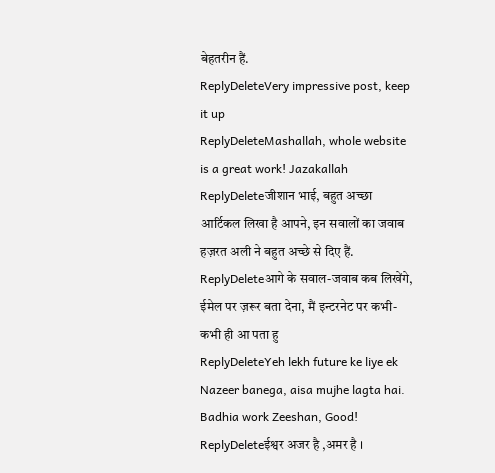बेहतरीन हैं.
ReplyDeleteVery impressive post, keep it up
ReplyDeleteMashallah, whole website is a great work! Jazakallah
ReplyDeleteजीशान भाई, बहुत अच्छा आर्टिकल लिखा है आपने, इन सवालों का जवाब हज़रत अली ने बहुत अच्छे से दिए हैं.
ReplyDeleteआगे के सवाल-जवाब कब लिखेंगे, ईमेल पर ज़रूर बता देना, मैं इन्टरनेट पर कभी-कभी ही आ पता हु
ReplyDeleteYeh lekh future ke liye ek Nazeer banega, aisa mujhe lagta hai. Badhia work Zeeshan, Good!
ReplyDeleteईश्वर अजर है ,अमर है ।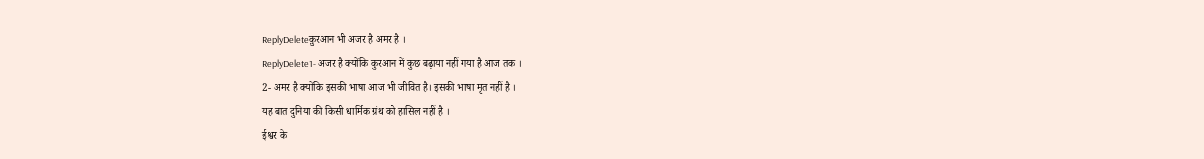ReplyDeleteक़ुरआन भी अजर है अमर है ।
ReplyDelete1- अजर है क्योंकि कुरआन में कुछ बढ़ाया नहीं गया है आज तक ।
2- अमर है क्योंकि इसकी भाषा आज भी जीवित है। इसकी भाषा मृत नहीं है ।
यह बात दुनिया की किसी धार्मिक ग्रंथ को हासिल नहीं है ।
ईश्वर के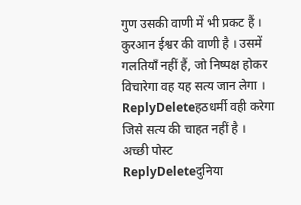गुण उसकी वाणी में भी प्रकट हैं । कुरआन ईश्वर की वाणी है । उसमें गलतियाँ नहीं हैं, जो निष्पक्ष होकर विचारेगा वह यह सत्य जान लेगा ।
ReplyDeleteहठधर्मी वही करेगा जिसे सत्य की चाहत नहीं है ।
अच्छी पोस्ट
ReplyDeleteदुनिया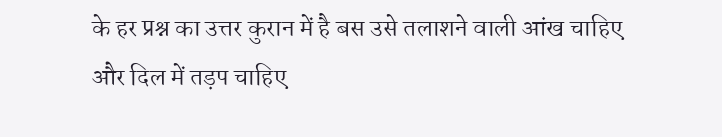के हर प्रश्न का उत्तर कुरान में है बस उसे तलाशने वाली आंख चाहिए और दिल में तड़प चाहिए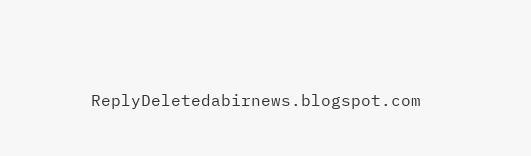ReplyDeletedabirnews.blogspot.com